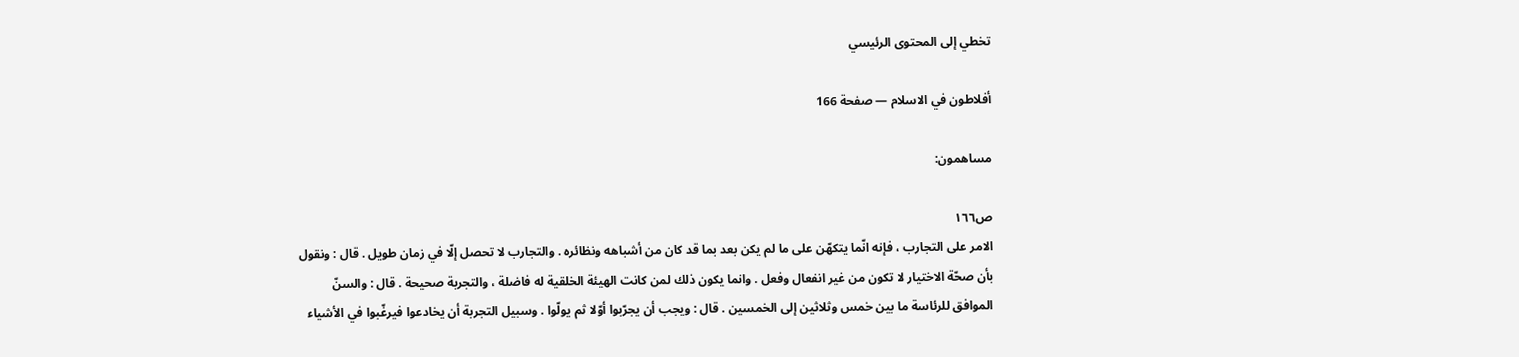تخطي إلى المحتوى الرئيسي

أفلاطون في الاسلام — صفحة 166

مساهمون:

ص١٦٦
الامر على التجارب ، فإنه انّما يتكهّن على ما لم يكن بعد بما قد كان من أشباهه ونظائره . والتجارب لا تحصل إلّا في زمان طويل . قال : ونقول بأن صحّة الاختيار لا تكون من غير انفعال وفعل . وانما يكون ذلك لمن كانت الهيئة الخلقية له فاضلة ، والتجربة صحيحة . قال : والسنّ الموافق للرئاسة ما بين خمس وثلاثين إلى الخمسين . قال : ويجب أن يجرّبوا أوّلا ثم يولّوا . وسبيل التجربة أن يخادعوا فيرغّبوا في الأشياء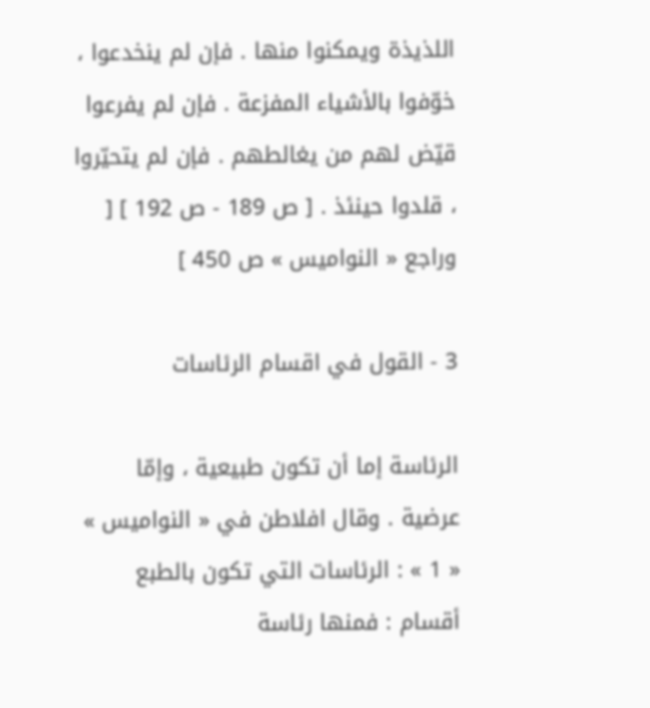اللذيذة ويمكنوا منها . فإن لم ينخدعوا ، خوّفوا بالأشياء المفزعة . فإن لم يفرعوا قيّض لهم من يغالطهم . فإن لم يتحيّروا ، قلدوا حينئذ . [ ص 189 - ص 192 ] [ وراجع « النواميس » ص 450 ]

3 - القول في اقسام الرئاسات

الرئاسة إما أن تكون طبيعية ، وإمّا عرضية . وقال افلاطن في « النواميس » « 1 » : الرئاسات التي تكون بالطبع أقسام : فمنها رئاسة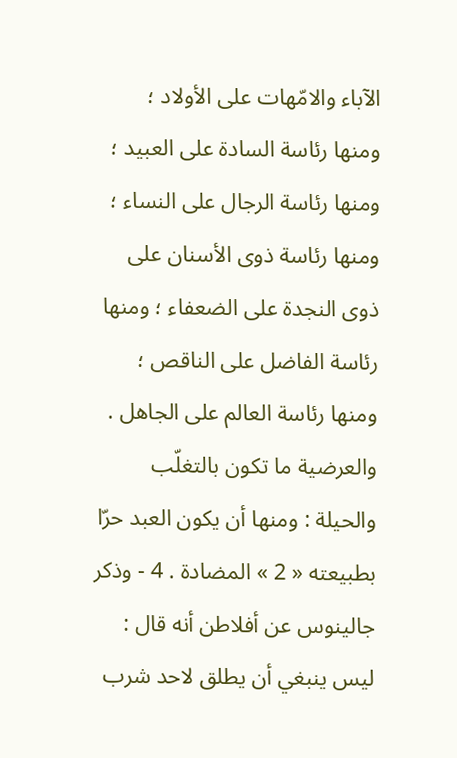الآباء والامّهات على الأولاد ؛ ومنها رئاسة السادة على العبيد ؛ ومنها رئاسة الرجال على النساء ؛ ومنها رئاسة ذوى الأسنان على ذوى النجدة على الضعفاء ؛ ومنها رئاسة الفاضل على الناقص ؛ ومنها رئاسة العالم على الجاهل . والعرضية ما تكون بالتغلّب والحيلة : ومنها أن يكون العبد حرّا بطبيعته « 2 » المضادة . 4 - وذكر جالينوس عن أفلاطن أنه قال : ليس ينبغي أن يطلق لاحد شرب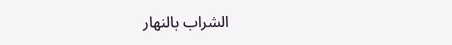الشراب بالنهار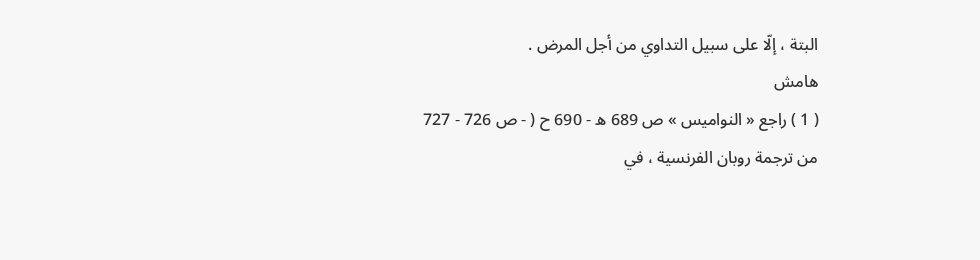البتة ، إلّا على سبيل التداوي من أجل المرض .
هامش
( 1 ) راجع « النواميس » ص 689 ه - 690 ح ( - ص 726 - 727 من ترجمة روبان الفرنسية ، في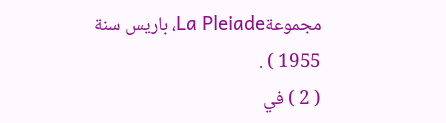مجموعةLa Pleiade، باريس سنة 1955 ) .
( 2 ) في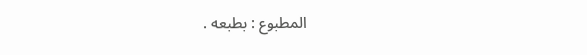المطبوع : بطبعه .